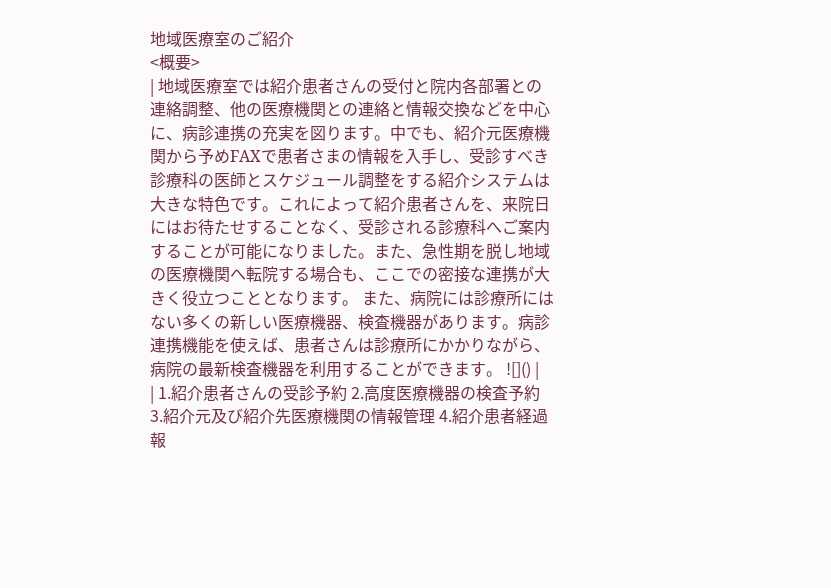地域医療室のご紹介
<概要>
| 地域医療室では紹介患者さんの受付と院内各部署との連絡調整、他の医療機関との連絡と情報交換などを中心に、病診連携の充実を図ります。中でも、紹介元医療機関から予めFAXで患者さまの情報を入手し、受診すべき診療科の医師とスケジュール調整をする紹介システムは大きな特色です。これによって紹介患者さんを、来院日にはお待たせすることなく、受診される診療科へご案内することが可能になりました。また、急性期を脱し地域の医療機関へ転院する場合も、ここでの密接な連携が大きく役立つこととなります。 また、病院には診療所にはない多くの新しい医療機器、検査機器があります。病診連携機能を使えば、患者さんは診療所にかかりながら、病院の最新検査機器を利用することができます。 ![]() |
| 1.紹介患者さんの受診予約 2.高度医療機器の検査予約 3.紹介元及び紹介先医療機関の情報管理 4.紹介患者経過報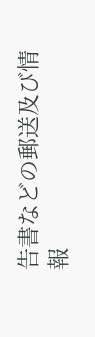告書などの郵送及び情報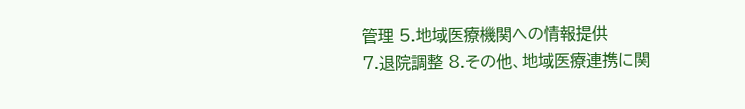管理 5.地域医療機関への情報提供
7.退院調整 8.その他、地域医療連携に関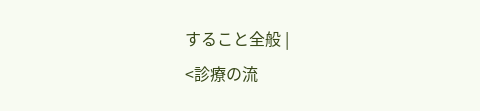すること全般 |
<診療の流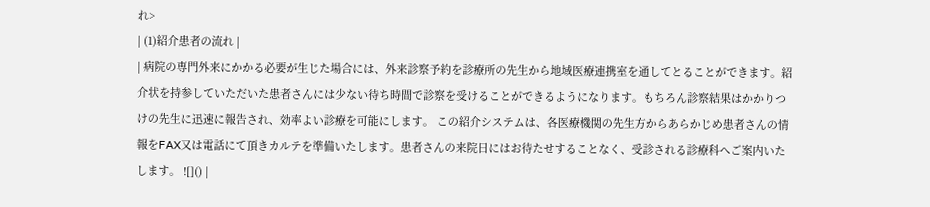れ>
| (1)紹介患者の流れ |
| 病院の専門外来にかかる必要が生じた場合には、外来診察予約を診療所の先生から地域医療連携室を通してとることができます。紹介状を持参していただいた患者さんには少ない待ち時間で診察を受けることができるようになります。もちろん診察結果はかかりつけの先生に迅速に報告され、効率よい診療を可能にします。 この紹介システムは、各医療機関の先生方からあらかじめ患者さんの情報をFAX又は電話にて頂きカルテを準備いたします。患者さんの来院日にはお待たせすることなく、受診される診療科へご案内いたします。 ![]() |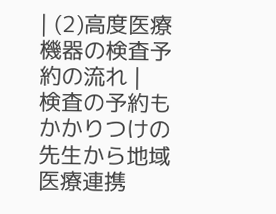| (2)高度医療機器の検査予約の流れ |
検査の予約もかかりつけの先生から地域医療連携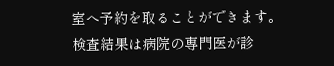室へ予約を取ることができます。検査結果は病院の専門医が診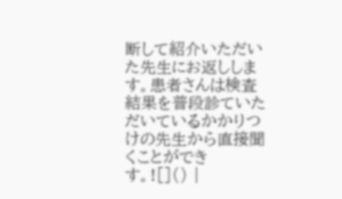断して紹介いただいた先生にお返しします。患者さんは検査結果を普段診ていただいているかかりつけの先生から直接聞くことができす。![]() |